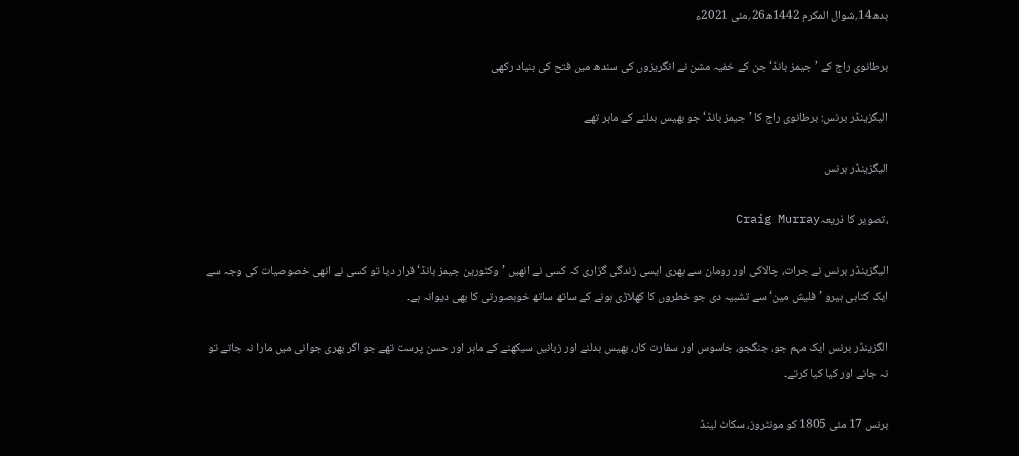بدھ14؍شوال المکرم 1442ھ26؍مئی 2021ء

برطانوی راج کے ’جیمز بانڈ‘ جن کے خفیہ مشن نے انگریزوں کی سندھ میں فتح کی بنیاد رکھی

الیگزینڈر برنس: برطانوی راج کا ’جیمز بانڈ‘ جو بھیس بدلنے کے ماہر تھے

الیگزینڈر برنس

،تصویر کا ذریعہCraig Murray

الیگزینڈر برنس نے جرات، چالاکی اور رومان سے بھری ایسی زندگی گزاری کہ کسی نے انھیں ’وکٹورین جیمز بانڈ‘ قرار دیا تو کسی نے انھی خصوصیات کی وجہ سے ایک کتابی ہیرو ’فلیش مین‘ سے تشبیہ دی جو خطروں کا کھلاڑی ہونے کے ساتھ ساتھ خوبصورتی کا بھی دیوانہ ہے۔

الگزینڈر برنس ایک مہم جو، جنگجو، جاسوس اور سفارت کار، بھیس بدلنے اور زبانیں سیکھنے کے ماہر اور حسن پرست تھے جو اگر بھری جوانی میں مارا نہ جاتے تو نہ جانے اور کیا کیا کرتے۔

برنس 17 مئی 1805 کو مونٹروز، سکاٹ لینڈ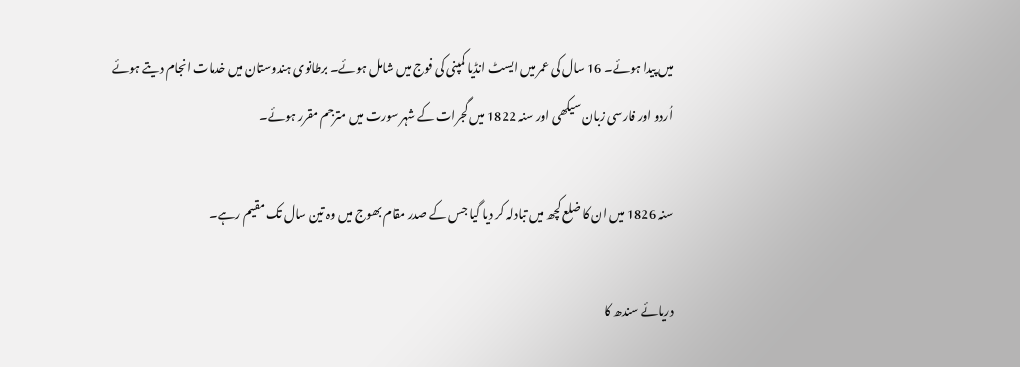میں پیدا ہوئے۔ 16 سال کی عمر میں ایسٹ انڈیا کمپنی کی فوج میں شامل ہوئے۔ برطانوی ہندوستان میں خدمات انجام دیتے ہوئے اُردو اور فارسی زبان سیکھی اور سنہ 1822 میں گجرات کے شہر سورت میں مترجم مقرر ہوئے۔

سنہ 1826 میں ان کا ضلع کچھ میں تبادلہ کر دیا گیا جس کے صدر مقام بھوج میں وہ تین سال تک مقیم رہے۔

دریائے سندھ کا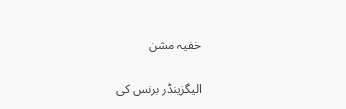خفیہ مشن

الیگزینڈر برنس کی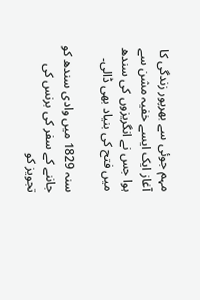مہم جوئی سے بھرپور زندگی کا آغاز ایک ایسے خفیہ مشن سے ہوا جس نے انگریزوں کی سندھ میں فتح کی بنیاد بھی ڈالی۔

سنہ 1829 میں وادی سندھ کو جاننے کے سفر کی برنس کی تجویز کو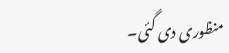منظوری دی گئی۔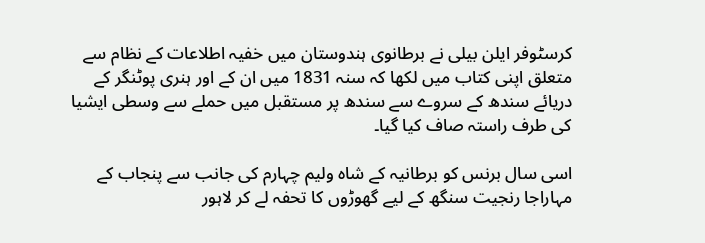کرسٹوفر ایلن بیلی نے برطانوی ہندوستان میں خفیہ اطلاعات کے نظام سے متعلق اپنی کتاب میں لکھا کہ سنہ 1831 میں ان کے اور ہنری پوٹنگر کے دریائے سندھ کے سروے سے سندھ پر مستقبل میں حملے سے وسطی ایشیا کی طرف راستہ صاف کیا گیا۔

اسی سال برنس کو برطانیہ کے شاہ ولیم چہارم کی جانب سے پنجاب کے مہاراجا رنجیت سنگھ کے لیے گھوڑوں کا تحفہ لے کر لاہور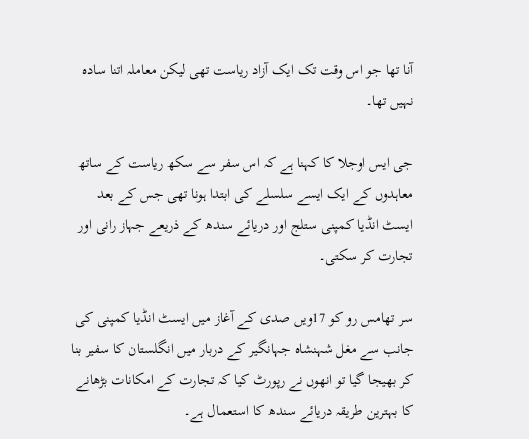آنا تھا جو اس وقت تک ایک آزاد ریاست تھی لیکن معاملہ اتنا سادہ نہیں تھا۔

جی ایس اوجلا کا کہنا ہے کہ اس سفر سے سکھ ریاست کے ساتھ معاہدوں کے ایک ایسے سلسلے کی ابتدا ہونا تھی جس کے بعد ایسٹ انڈیا کمپنی ستلج اور دریائے سندھ کے ذریعے جہاز رانی اور تجارت کر سکتی۔

سر تھامس رو کو 17ویں صدی کے آغاز میں ایسٹ انڈیا کمپنی کی جانب سے مغل شہنشاہ جہانگیر کے دربار میں انگلستان کا سفیر بنا کر بھیجا گیا تو انھوں نے رپورٹ کیا کہ تجارت کے امکانات بڑھانے کا بہترین طریقہ دریائے سندھ کا استعمال ہے۔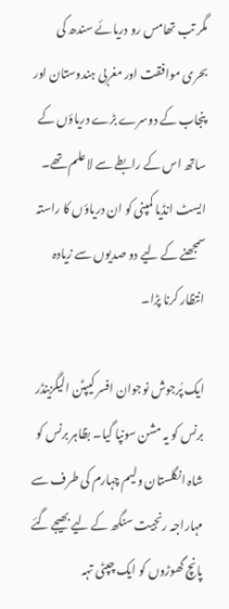مگر تب تھامس رو دریائے سندھ کی بحری موافقت اور مغربی ہندوستان اور پنجاب کے دوسرے بڑے دریاؤں کے ساتھ اس کے رابطے سے لاعلم تھے۔ ایسٹ انڈیا کمپنی کو ان دریاؤں کا راستہ سمجھنے کے لیے دو صدیوں سے زیادہ انتظار کرنا پڑا۔

ایک پُرجوش نوجوان افسر کیپٹن الیگزینڈر برنس کو یہ مشن سونپا گیا۔ بظاہر برنس کو شاہ انگلستان ولیم چہارم کی طرف سے مہاراجہ رنجیت سنگھ کے لیے بھیجے گئے پانچ گھوڑوں کو ایک چپٹی تہہ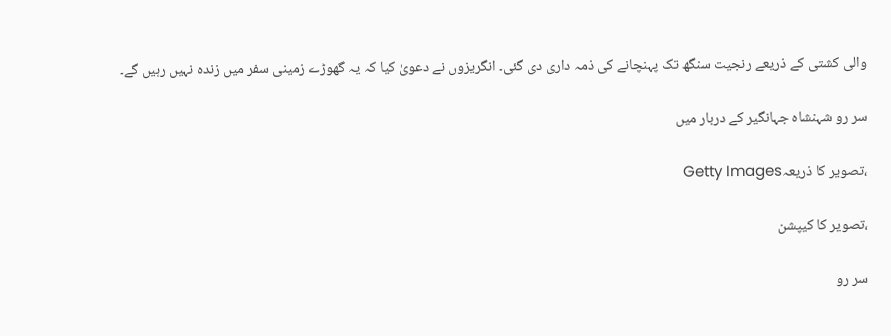والی کشتی کے ذریعے رنجیت سنگھ تک پہنچانے کی ذمہ داری دی گئی۔ انگریزوں نے دعویٰ کیا کہ یہ گھوڑے زمینی سفر میں زندہ نہیں رہیں گے۔

سر رو شہنشاہ جہانگیر کے دربار میں

،تصویر کا ذریعہGetty Images

،تصویر کا کیپشن

سر رو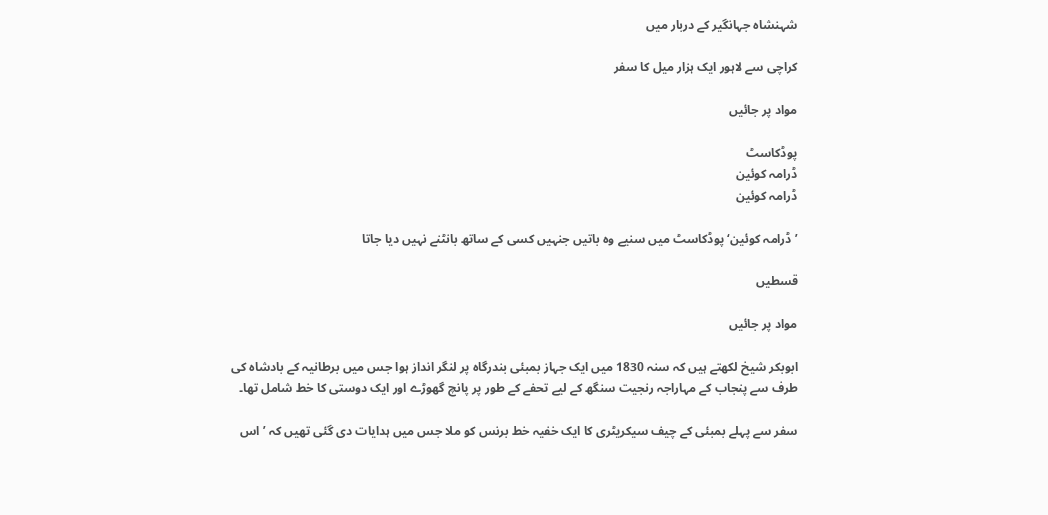شہنشاہ جہانگیر کے دربار میں

کراچی سے لاہور ایک ہزار میل کا سفر

مواد پر جائیں

پوڈکاسٹ
ڈرامہ کوئین
ڈرامہ کوئین

’ڈرامہ کوئین‘ پوڈکاسٹ میں سنیے وہ باتیں جنہیں کسی کے ساتھ بانٹنے نہیں دیا جاتا

قسطیں

مواد پر جائیں

ابوبکر شیخ لکھتے ہیں کہ سنہ 1830 میں ایک جہاز بمبئی بندرگاہ پر لنگر انداز ہوا جس میں برطانیہ کے بادشاہ کی طرف سے پنجاب کے مہاراجہ رنجیت سنگھ کے لیے تحفے کے طور پر پانچ گھوڑے اور ایک دوستی کا خط شامل تھا۔

سفر سے پہلے بمبئی کے چیف سیکریٹری کا ایک خفیہ خط برنس کو ملا جس میں ہدایات دی گئی تھیں کہ ’اس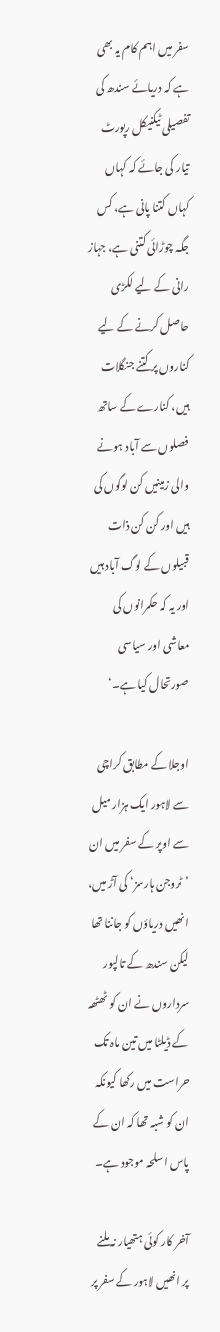سفر میں اہم کام یہ بھی ہے کہ دریائے سندھ کی تفصیلی ٹیکنیکل رپورٹ تیار کی جائے کہ کہاں کہاں کتنا پانی ہے، کس جگہ چوڑائی کتنی ہے، جہاز رانی کے لیے لکڑی حاصل کرنے کے لیے کناروں پر کتنے جنگلات ہیں، کنارے کے ساتھ فصلوں سے آباد ہونے والی زمینیں کن لوگوں کی ہیں اور کن کن ذات قبیلوں کے لوگ آباد ہیں اور یہ کہ حکمرانوں کی معاشی اور سیاسی صورتحال کیا ہے۔‘

اوجلا کے مطابق کراچی سے لاہور ایک ہزار میل سے اوپر کے سفر میں ان ’ٹروجن ہارسز‘ کی آڑ میں، انھیں دریاؤں کو جاننا تھا لیکن سندھ کے تالپور سرداروں نے ان کو ٹھٹھہ کے ڈیلٹا میں تین ماہ تک حراست میں رکھا کیونکہ ان کو شبہ تھا کہ ان کے پاس اسلحہ موجود ہے۔

آخر کار کوئی ہتھیار نہ ملنے پر انھیں لاہور کے سفر پر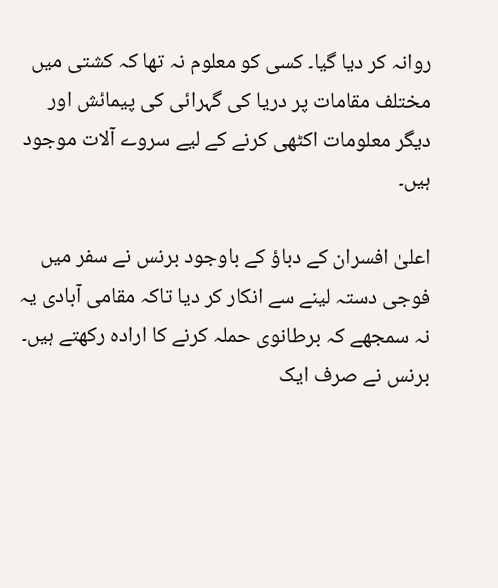روانہ کر دیا گیا۔ کسی کو معلوم نہ تھا کہ کشتی میں مختلف مقامات پر دریا کی گہرائی کی پیمائش اور دیگر معلومات اکٹھی کرنے کے لیے سروے آلات موجود ہیں۔

اعلیٰ افسران کے دباؤ کے باوجود برنس نے سفر میں فوجی دستہ لینے سے انکار کر دیا تاکہ مقامی آبادی یہ نہ سمجھے کہ برطانوی حملہ کرنے کا ارادہ رکھتے ہیں۔ برنس نے صرف ایک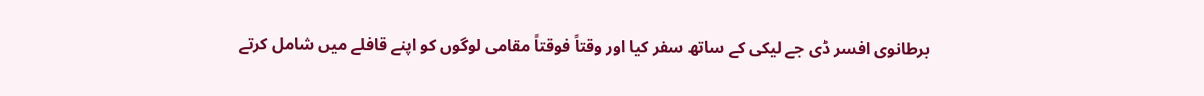برطانوی افسر ڈی جے لیکی کے ساتھ سفر کیا اور وقتاً فوقتاً مقامی لوگوں کو اپنے قافلے میں شامل کرتے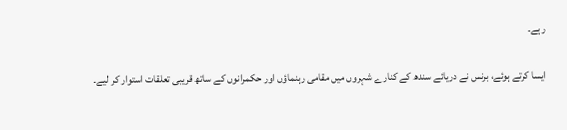رہے۔

ایسا کرتے ہوئے، برنس نے دریائے سندھ کے کنارے شہروں میں مقامی رہنماؤں اور حکمرانوں کے ساتھ قریبی تعلقات استوار کر لیے۔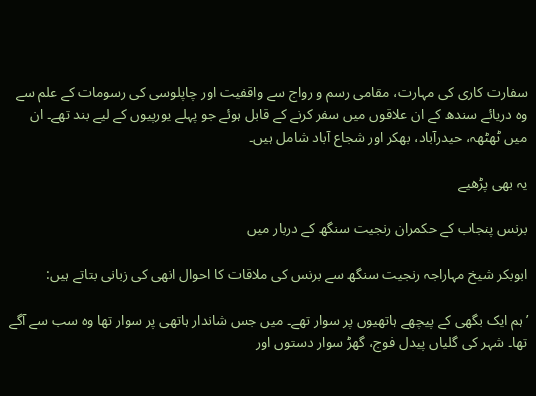سفارت کاری کی مہارت، مقامی رسم و رواج سے واقفیت اور چاپلوسی کی رسومات کے علم سے وہ دریائے سندھ کے ان علاقوں میں سفر کرنے کے قابل ہوئے جو پہلے یورپیوں کے لیے بند تھے۔ ان میں ٹھٹھہ، حیدرآباد، بھکر اور شجاع آباد شامل ہیں۔

یہ بھی پڑھیے

برنس پنجاب کے حکمران رنجیت سنگھ کے دربار میں

ابوبکر شیخ مہاراجہ رنجیت سنگھ سے برنس کی ملاقات کا احوال انھی کی زبانی بتاتے ہیں:

’ہم ایک بگھی کے پیچھے ہاتھیوں پر سوار تھے۔ میں جس شاندار ہاتھی پر سوار تھا وہ سب سے آگے تھا۔ شہر کی گلیاں پیدل فوج، گھڑ سوار دستوں اور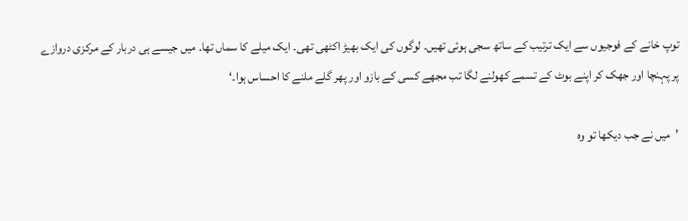توپ خانے کے فوجیوں سے ایک ترتیب کے ساتھ سجی ہوئی تھیں۔ لوگوں کی ایک بھیڑ اکٹھی تھی۔ ایک میلے کا سماں تھا۔ میں جیسے ہی دربار کے مرکزی دروازے پر پہنچا اور جھک کر اپنے بوٹ کے تسمے کھولنے لگا تب مجھے کسی کے بازو اور پھر گلے ملنے کا احساس ہوا۔‘

’میں نے جب دیکھا تو وہ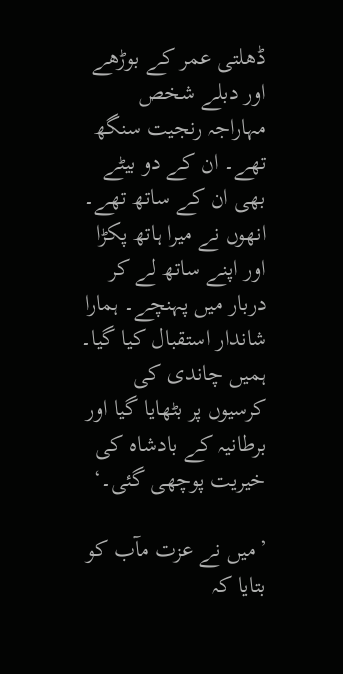ڈھلتی عمر کے بوڑھے اور دبلے شخص مہاراجہ رنجیت سنگھ تھے۔ ان کے دو بیٹے بھی ان کے ساتھ تھے۔ انھوں نے میرا ہاتھ پکڑا اور اپنے ساتھ لے کر دربار میں پہنچے۔ ہمارا شاندار استقبال کیا گیا۔ ہمیں چاندی کی کرسیوں پر بٹھایا گیا اور برطانیہ کے بادشاہ کی خیریت پوچھی گئی۔‘

’میں نے عزت مآب کو بتایا کہ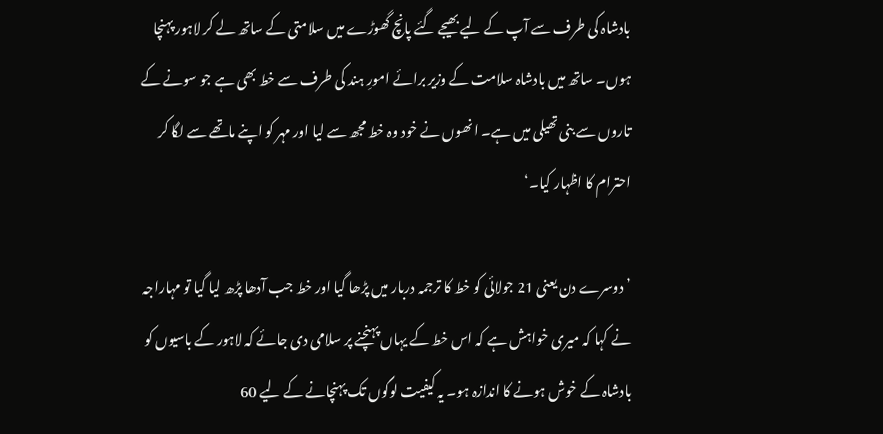بادشاہ کی طرف سے آپ کے لیے بھیجے گئے پانچ گھوڑے میں سلامتی کے ساتھ لے کر لاہور پہنچا ہوں۔ ساتھ میں بادشاہ سلامت کے وزیر برائے امورِ ہند کی طرف سے خط بھی ہے جو سونے کے تاروں سے بنی تھیلی میں ہے۔ انھوں نے خود وہ خط مجھ سے لیا اور مہر کو اپنے ماتھے سے لگا کر احترام کا اظہار کیا۔‘

’دوسرے دن یعنی 21 جولائی کو خط کا ترجمہ دربار میں پڑھا گیا اور خط جب آدھا پڑھ لیا گیا تو مہاراجہ نے کہا کہ میری خواہش ہے کہ اس خط کے یہاں پہنچنے پر سلامی دی جائے کہ لاہور کے باسیوں کو بادشاہ کے خوش ہونے کا اندازہ ہو۔ یہ کیفیت لوگوں تک پہنچانے کے لیے 60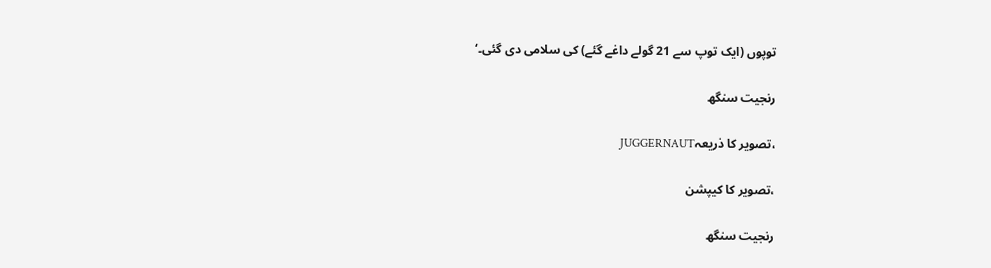توپوں (ایک توپ سے 21 گولے داغے گئے) کی سلامی دی گئی۔‘

رنجیت سنگھ

،تصویر کا ذریعہJUGGERNAUT

،تصویر کا کیپشن

رنجیت سنگھ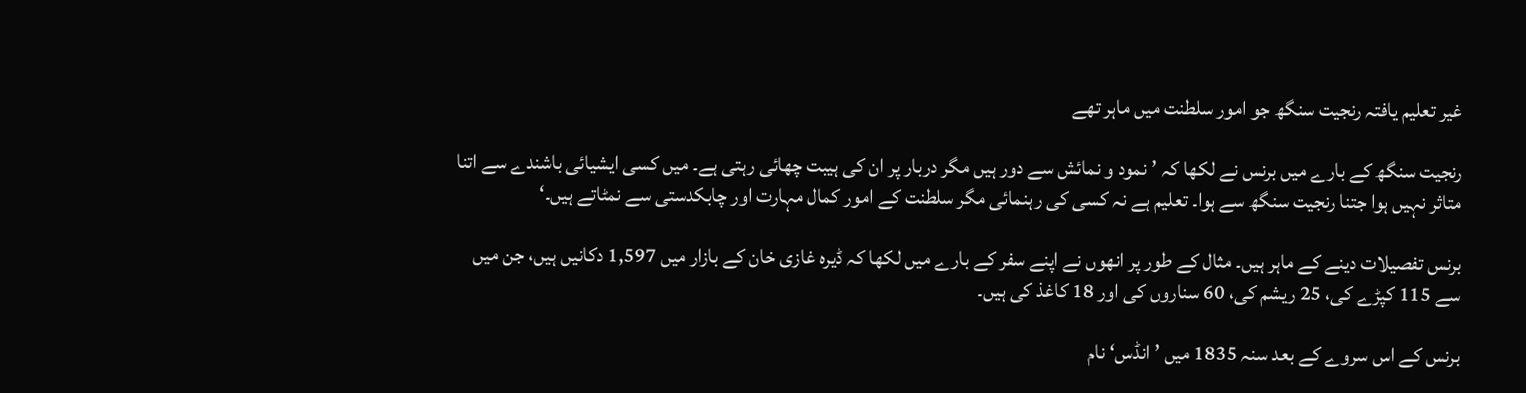غیر تعلیم یافتہ رنجیت سنگھ جو امور سلطنت میں ماہر تھے

رنجیت سنگھ کے بارے میں برنس نے لکھا کہ ’نمود و نمائش سے دور ہیں مگر دربار پر ان کی ہیبت چھائی رہتی ہے۔ میں کسی ایشیائی باشندے سے اتنا متاثر نہیں ہوا جتنا رنجیت سنگھ سے ہوا۔ تعلیم ہے نہ کسی کی رہنمائی مگر سلطنت کے امور کمال مہارت اور چابکدستی سے نمٹاتے ہیں۔‘

برنس تفصیلات دینے کے ماہر ہیں۔ مثال کے طور پر انھوں نے اپنے سفر کے بارے میں لکھا کہ ڈیرہ غازی خان کے بازار میں 1,597 دکانیں ہیں، جن میں سے 115 کپڑے کی، 25 ریشم کی، 60 سناروں کی اور 18 کاغذ کی ہیں۔

برنس کے اس سروے کے بعد سنہ 1835 میں ’انڈس‘ نام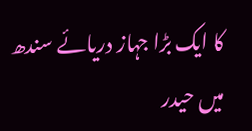کا ایک بڑا جہاز دریائے سندھ میں حیدر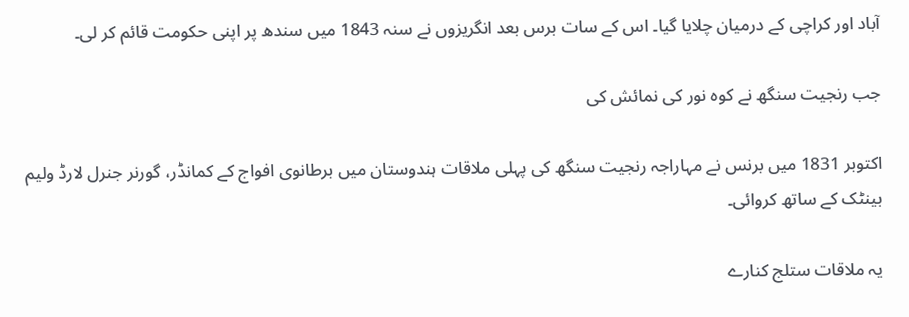آباد اور کراچی کے درمیان چلایا گیا۔ اس کے سات برس بعد انگریزوں نے سنہ 1843 میں سندھ پر اپنی حکومت قائم کر لی۔

جب رنجیت سنگھ نے کوہ نور کی نمائش کی

اکتوبر 1831 میں برنس نے مہاراجہ رنجیت سنگھ کی پہلی ملاقات ہندوستان میں برطانوی افواج کے کمانڈر، گورنر جنرل لارڈ ولیم بینٹک کے ساتھ کروائی۔

یہ ملاقات ستلج کنارے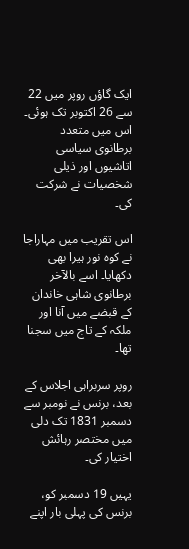ایک گاؤں روپر میں 22 سے 26 اکتوبر تک ہوئی۔ اس میں متعدد برطانوی سیاسی اتاشیوں اور ذیلی شخصیات نے شرکت کی۔

اس تقریب میں مہاراجا نے کوہ نور ہیرا بھی دکھایا۔ اسے بالآخر برطانوی شاہی خاندان کے قبضے میں آنا اور ملکہ کے تاج میں سجنا تھا۔

روپر سربراہی اجلاس کے بعد، برنس نے نومبر سے دسمبر 1831 تک دلی میں مختصر رہائش اختیار کی۔

یہیں 19 دسمبر کو، برنس کی پہلی بار اپنے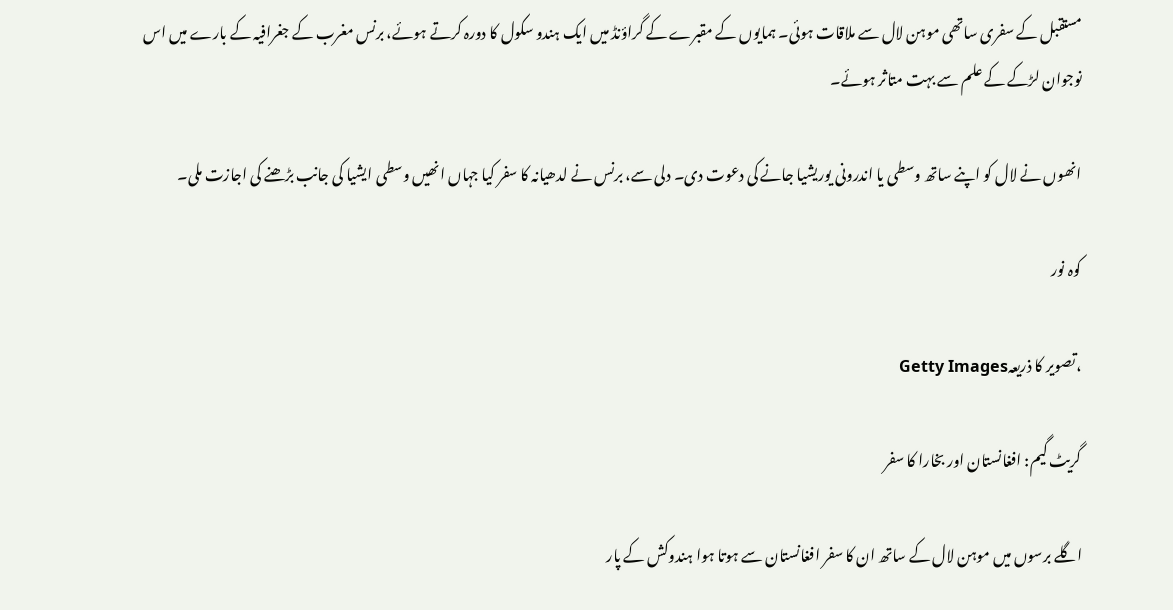مستقبل کے سفری ساتھی موہن لال سے ملاقات ہوئی۔ ہمایوں کے مقبرے کے گراؤنڈ میں ایک ہندو سکول کا دورہ کرتے ہوئے، برنس مغرب کے جغرافیہ کے بارے میں اس نوجوان لڑکے کے علم سے بہت متاثر ہوئے۔

انھوں نے لال کو اپنے ساتھ وسطی یا اندرونی یوریشیا جانے کی دعوت دی۔ دلی سے، برنس نے لدھیانہ کا سفر کیا جہاں انھیں وسطی ایشیا کی جانب بڑھنے کی اجازت ملی۔

کوہ نور

،تصویر کا ذریعہGetty Images

گریٹ گیم: افغانستان اور بخارا کا سفر

اگلے برسوں میں موہن لال کے ساتھ ان کا سفر افغانستان سے ہوتا ہوا ہندوکش کے پار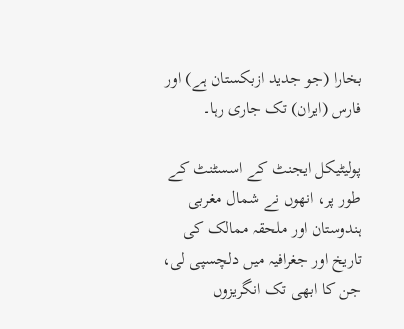بخارا (جو جدید ازبکستان ہے) اور فارس (ایران) تک جاری رہا۔

پولیٹیکل ایجنٹ کے اسسٹنٹ کے طور پر، انھوں نے شمال مغربی ہندوستان اور ملحقہ ممالک کی تاریخ اور جغرافیہ میں دلچسپی لی، جن کا ابھی تک انگریزوں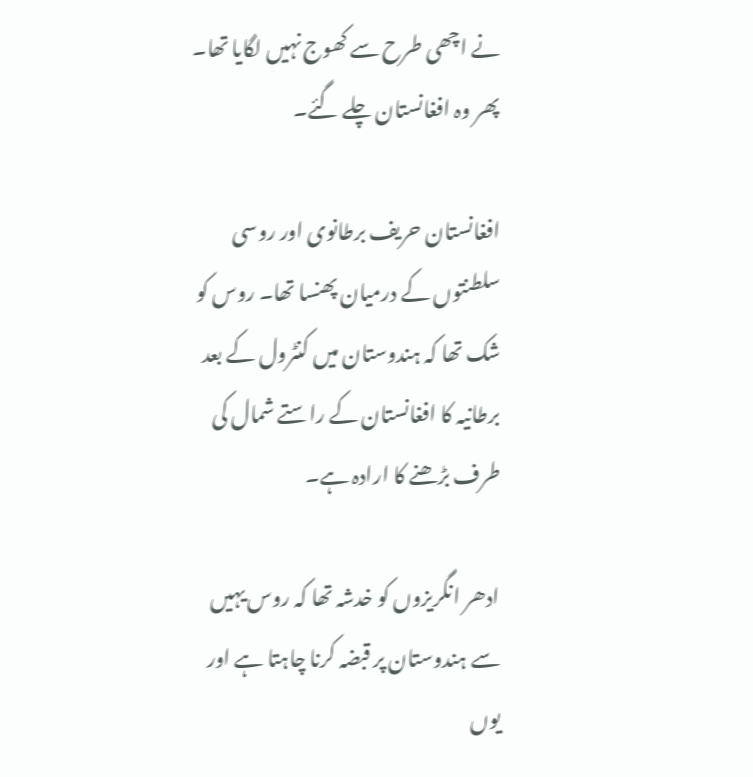نے اچھی طرح سے کھوج نہیں لگایا تھا۔ پھر وہ افغانستان چلے گئے۔

افغانستان حریف برطانوی اور روسی سلطنتوں کے درمیان پھنسا تھا۔ روس کو شک تھا کہ ہندوستان میں کنٹرول کے بعد برطانیہ کا افغانستان کے راستے شمال کی طرف بڑھنے کا ارادہ ہے۔

ادھر انگریزوں کو خدشہ تھا کہ روس یہیں سے ہندوستان پر قبضہ کرنا چاہتا ہے اور یوں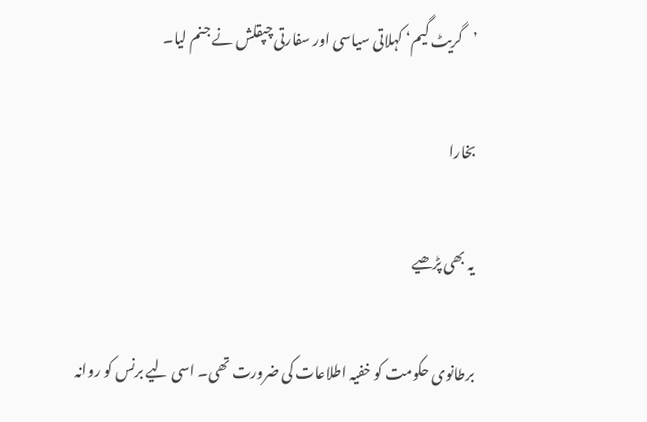’گریٹ گیم‘ کہلاتی سیاسی اور سفارتی چپقلش نے جنم لیا۔

بخارا

یہ بھی پڑھیے

برطانوی حکومت کو خفیہ اطلاعات کی ضرورت تھی۔ اسی لیے برنس کو روانہ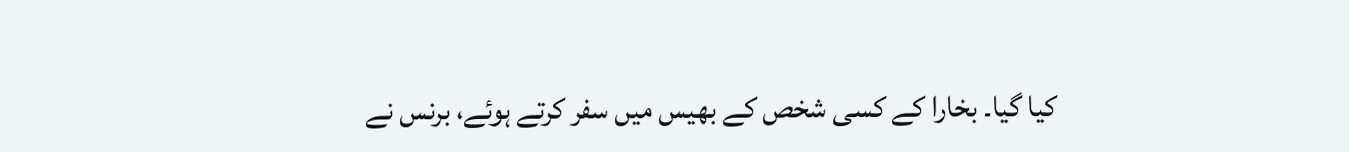کیا گیا۔ بخارا کے کسی شخص کے بھیس میں سفر کرتے ہوئے، برنس نے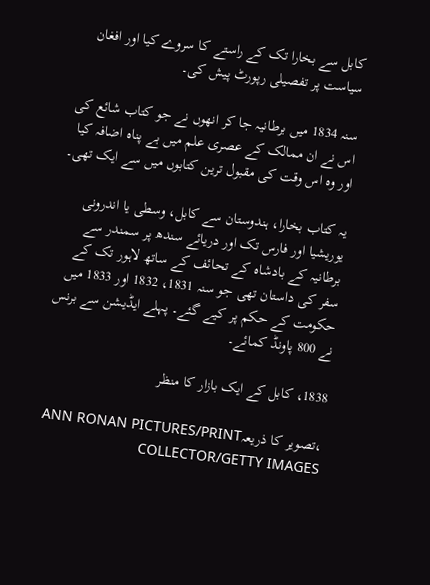کابل سے بخارا تک کے راستے کا سروے کیا اور افغان سیاست پر تفصیلی رپورٹ پیش کی۔

سنہ 1834 میں برطانیہ جا کر انھوں نے جو کتاب شائع کی اس نے ان ممالک کے عصری علم میں بے پناہ اضافہ کیا اور وہ اس وقت کی مقبول ترین کتابوں میں سے ایک تھی۔

یہ کتاب بخارا، ہندوستان سے کابل، وسطی یا اندرونی یوریشیا اور فارس تک اور دریائے سندھ پر سمندر سے برطانیہ کے بادشاہ کے تحائف کے ساتھ لاہور تک کے سفر کی داستان تھی جو سنہ 1831، 1832 اور 1833 میں حکومت کے حکم پر کیے گئے۔ پہلے ایڈیشن سے برنس نے 800 پاونڈ کمائے۔

1838، کابل کے ایک بازار کا منظر

،تصویر کا ذریعہANN RONAN PICTURES/PRINT COLLECTOR/GETTY IMAGES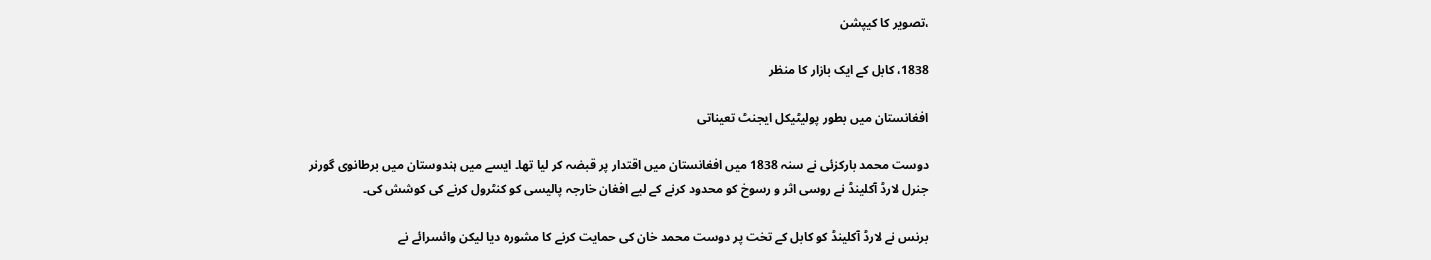،تصویر کا کیپشن

1838، کابل کے ایک بازار کا منظر

افغانستان میں بطور پولیٹیکل ایجنٹ تعیناتی

دوست محمد بارکزئی نے سنہ 1838 میں افغانستان میں اقتدار پر قبضہ کر لیا تھا۔ ایسے میں ہندوستان میں برطانوی گورنر جنرل لارڈ آکلینڈ نے روسی اثر و رسوخ کو محدود کرنے کے لیے افغان خارجہ پالیسی کو کنٹرول کرنے کی کوشش کی۔

برنس نے لارڈ آکلینڈ کو کابل کے تخت پر دوست محمد خان کی حمایت کرنے کا مشورہ دیا لیکن وائسرائے نے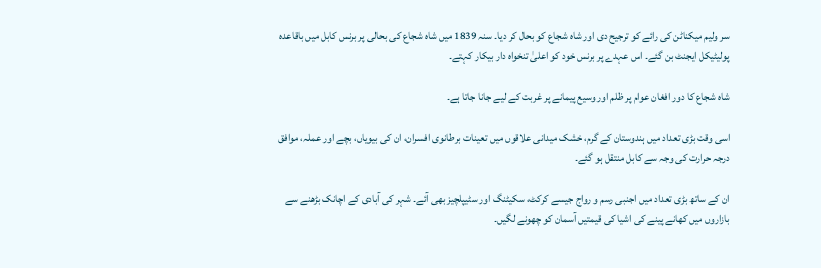سر ولیم میکناٹن کی رائے کو ترجیح دی اور شاہ شجاع کو بحال کر دیا۔ سنہ 1839 میں شاہ شجاع کی بحالی پر برنس کابل میں باقاعدہ پولیٹیکل ایجنٹ بن گئے۔ اس عہدے پر برنس خود کو اعلیٰ تنخواہ دار بیکار کہتے۔

شاہ شجاع کا دور افغان عوام پر ظلم اور وسیع پیمانے پر غربت کے لیے جانا جاتا ہے۔

اسی وقت بڑی تعداد میں ہندوستان کے گرم، خشک میدانی علاقوں میں تعینات برطانوی افسران، ان کی بیویاں، بچے اور عملہ، موافق درجہ حرارت کی وجہ سے کابل منتقل ہو گئے۔

ان کے ساتھ بڑی تعداد میں اجنبی رسم و رواج جیسے کرکٹ، سکیٹنگ اور سٹیپلچیز بھی آئے۔ شہر کی آبادی کے اچانک بڑھنے سے بازاروں میں کھانے پینے کی اشیا کی قیمتیں آسمان کو چھونے لگیں۔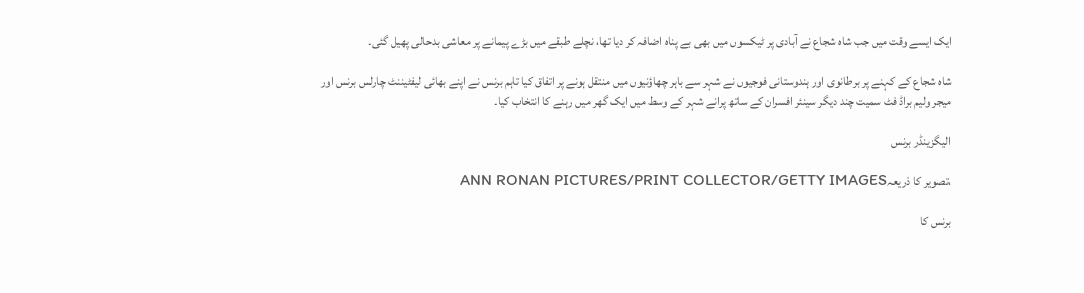ایک ایسے وقت میں جب شاہ شجاع نے آبادی پر ٹیکسوں میں بھی بے پناہ اضافہ کر دیا تھا، نچلے طبقے میں بڑے پیمانے پر معاشی بدحالی پھیل گئی۔

شاہ شجاع کے کہنے پر برطانوی اور ہندوستانی فوجیوں نے شہر سے باہر چھاؤنیوں میں منتقل ہونے پر اتفاق کیا تاہم برنس نے اپنے بھائی لیفٹیننٹ چارلس برنس اور میجر ولیم براڈ فٹ سمیت چند دیگر سینئر افسران کے ساتھ پرانے شہر کے وسط میں ایک گھر میں رہنے کا انتخاب کیا۔

الیگزینڈر برنس

،تصویر کا ذریعہANN RONAN PICTURES/PRINT COLLECTOR/GETTY IMAGES

برنس کا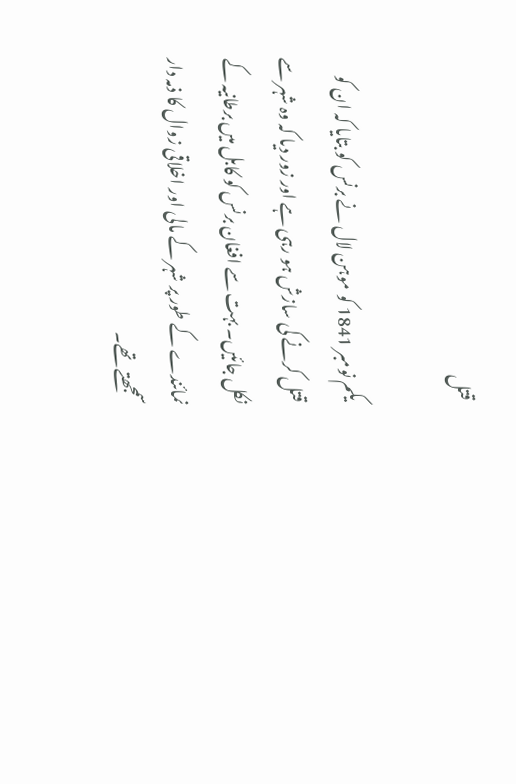قتل

یکم نومبر 1841 کو موہن لال نے برنس کو بتایا کہ ان کو قتل کرنے کی سازش ہو رہی ہے اور زور دیا کہ وہ شہر سے نکل جائیں۔ بہت سے افغان برنس کو کابل میں برطانیہ کے نمائندے کے طور پر شہر کے مالی اور اخلاقی زوال کا ذمہ دار سمجھتے تھے۔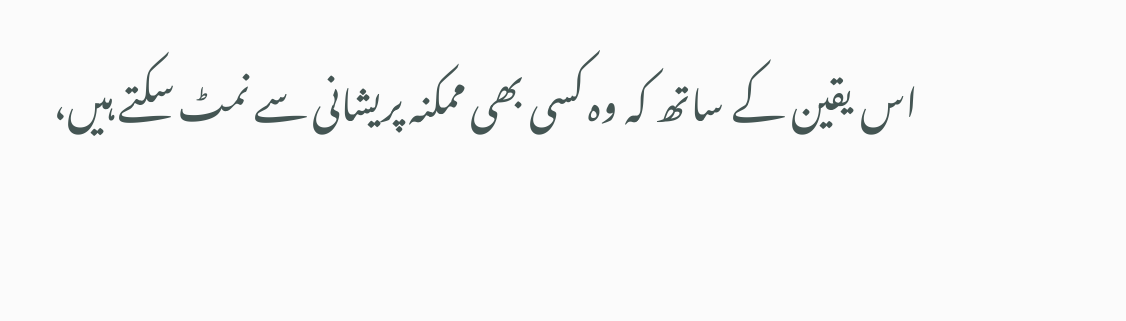اس یقین کے ساتھ کہ وہ کسی بھی ممکنہ پریشانی سے نمٹ سکتے ہیں،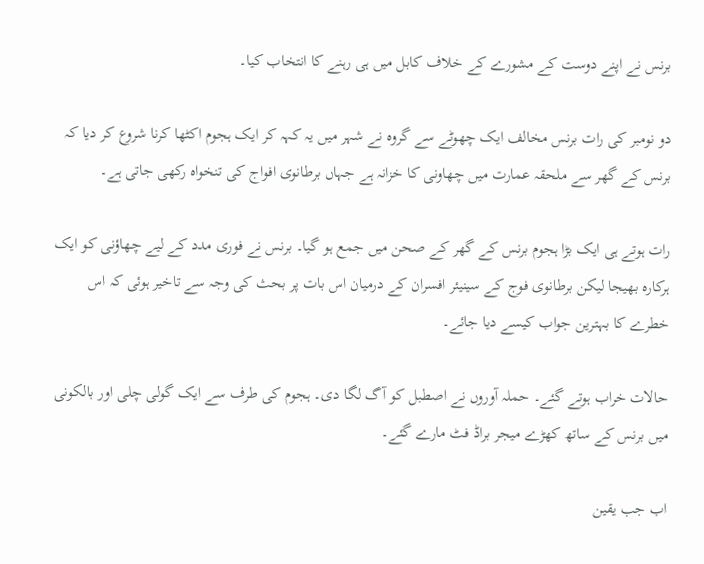برنس نے اپنے دوست کے مشورے کے خلاف کابل میں ہی رہنے کا انتخاب کیا۔

دو نومبر کی رات برنس مخالف ایک چھوٹے سے گروہ نے شہر میں یہ کہہ کر ایک ہجوم اکٹھا کرنا شروع کر دیا کہ برنس کے گھر سے ملحقہ عمارت میں چھاونی کا خزانہ ہے جہاں برطانوی افواج کی تنخواہ رکھی جاتی ہے۔

رات ہوتے ہی ایک بڑا ہجوم برنس کے گھر کے صحن میں جمع ہو گیا۔ برنس نے فوری مدد کے لیے چھاؤنی کو ایک ہرکارہ بھیجا لیکن برطانوی فوج کے سینیئر افسران کے درمیان اس بات پر بحث کی وجہ سے تاخیر ہوئی کہ اس خطرے کا بہترین جواب کیسے دیا جائے۔

حالات خراب ہوتے گئے۔ حملہ آوروں نے اصطبل کو آگ لگا دی۔ ہجوم کی طرف سے ایک گولی چلی اور بالکونی میں برنس کے ساتھ کھڑے میجر براڈ فٹ مارے گئے۔

اب جب یقین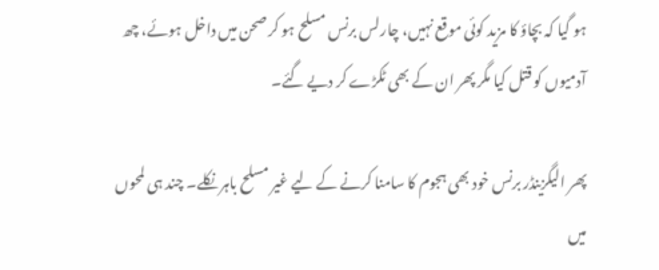ہو گیا کہ بچاؤ کا مزید کوئی موقع نہیں، چارلس برنس مسلح ہو کر صحن میں داخل ہوئے، چھ آدمیوں کو قتل کیا مگر پھر ان کے بھی ٹکڑے کر دیے گئے۔

پھر الیگزینڈر برنس خود بھی ہجوم کا سامنا کرنے کے لیے غیر مسلح باہر نکلے۔ چند ہی لمحوں میں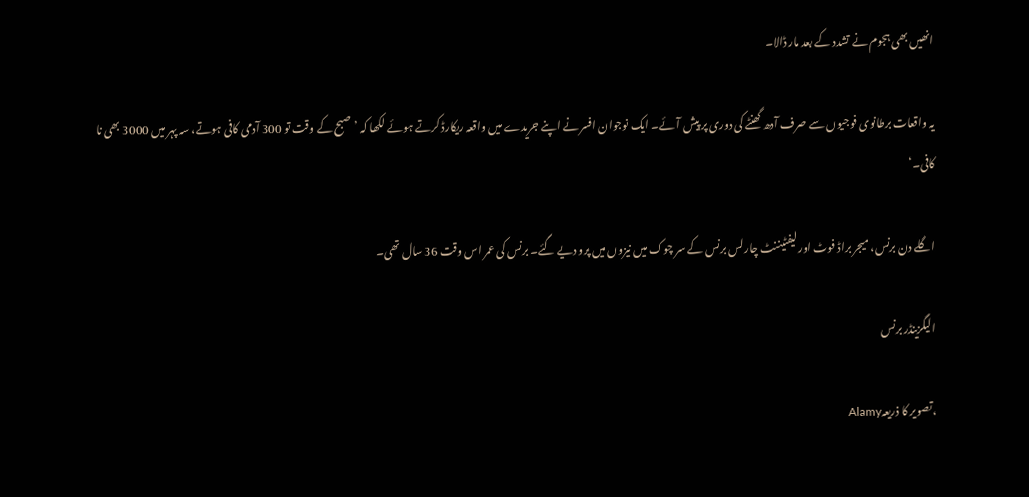انھیں بھی ہجوم نے تشدد کے بعد مار ڈالا۔

یہ واقعات برطانوی فوجیوں سے صرف آدھ گھنٹے کی دوری پر پیش آئے۔ ایک نوجوان افسر نے اپنے جریدے میں واقعہ ریکارڈ کرتے ہوئے لکھا کہ ’صبح کے وقت تو 300 آدمی کافی ہوتے، سہ پہر میں 3000 بھی نا کافی۔‘

اگلے دن برنس، میجر براڈ فوٹ اور لیفٹیننٹ چارلس برنس کے سر چوک میں نیزوں میں پرو دیے گئے۔ برنس کی عمر اس وقت 36 سال تھی۔

الیگزینڈر برنس

،تصویر کا ذریعہAlamy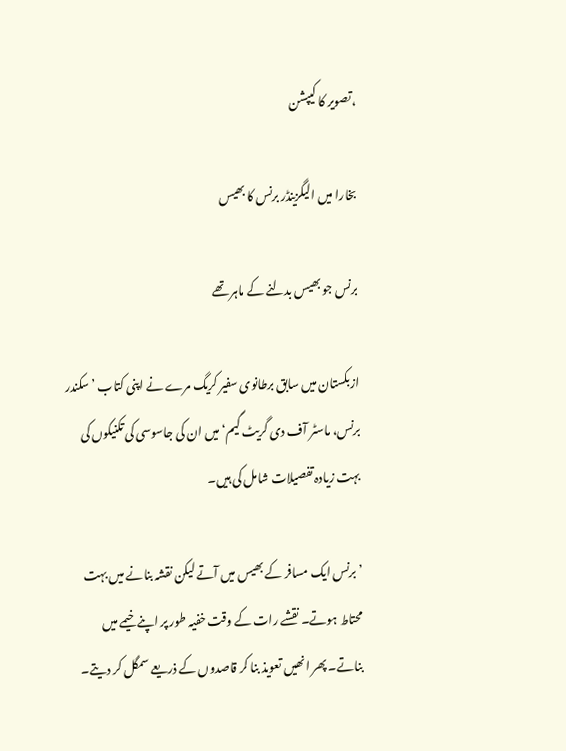،تصویر کا کیپشن

بخارا میں الیگزینڈر برنس کا بھیس

برنس جو بھیس بدلنے کے ماہر تھے

ازبکستان میں سابق برطانوی سفیر کریگ مرے نے اپنی کتاب ’سکندر برنس، ماسٹر آف دی گریٹ گیم‘ میں ان کی جاسوسی کی تکنیکوں کی بہت زیادہ تفصیلات شامل کی ہیں۔

’برنس ایک مسافر کے بھیس میں آتے لیکن نقشہ بنانے میں بہت محتاط ہوتے۔ نقشے رات کے وقت خفیہ طور پر اپنے خیمے میں بناتے۔ پھر انھیں تعویذ بنا کر قاصدوں کے ذریعے سمگل کر دیتے۔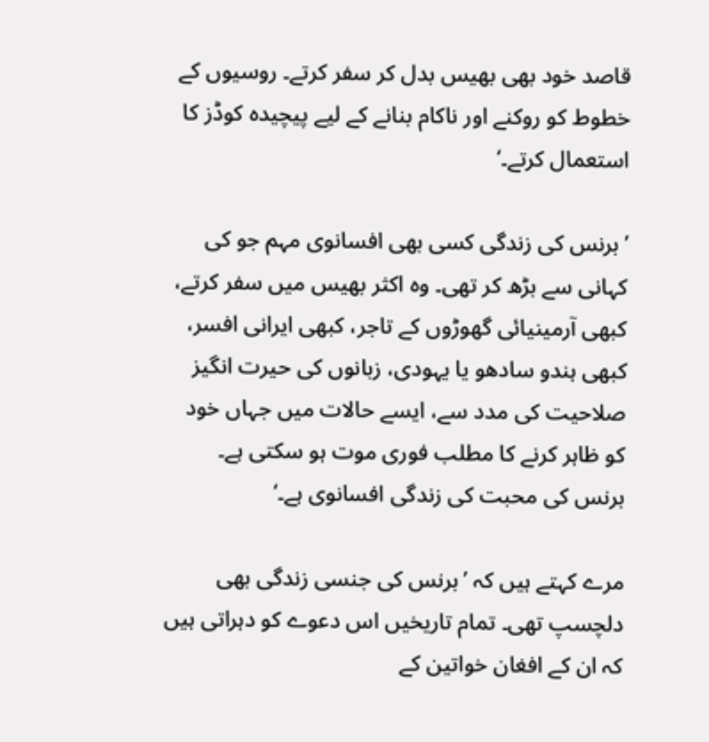قاصد خود بھی بھیس بدل کر سفر کرتے۔ روسیوں کے خطوط کو روکنے اور ناکام بنانے کے لیے پیچیدہ کوڈز کا استعمال کرتے۔‘

’برنس کی زندگی کسی بھی افسانوی مہم جو کی کہانی سے بڑھ کر تھی۔ وہ اکثر بھیس میں سفر کرتے، کبھی آرمینیائی گھوڑوں کے تاجر، کبھی ایرانی افسر، کبھی ہندو سادھو یا یہودی، زبانوں کی حیرت انگیز صلاحیت کی مدد سے، ایسے حالات میں جہاں خود کو ظاہر کرنے کا مطلب فوری موت ہو سکتی ہے۔ برنس کی محبت کی زندگی افسانوی ہے۔‘

مرے کہتے ہیں کہ ’برنس کی جنسی زندگی بھی دلچسپ تھی۔ تمام تاریخیں اس دعوے کو دہراتی ہیں کہ ان کے افغان خواتین کے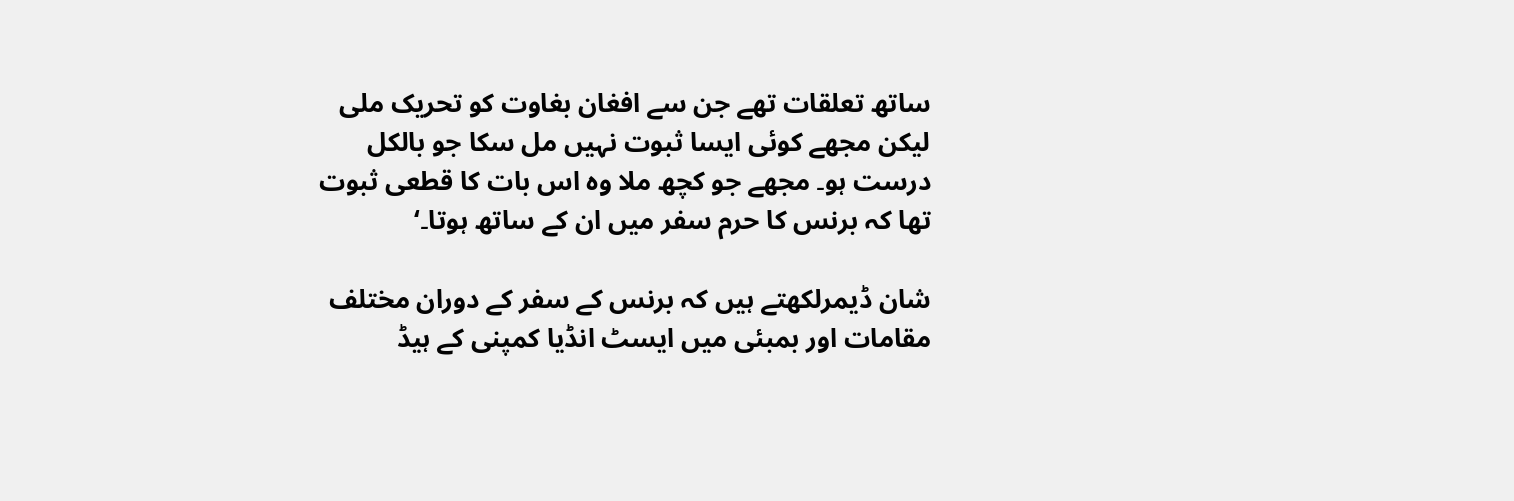ساتھ تعلقات تھے جن سے افغان بغاوت کو تحریک ملی لیکن مجھے کوئی ایسا ثبوت نہیں مل سکا جو بالکل درست ہو۔ مجھے جو کچھ ملا وہ اس بات کا قطعی ثبوت تھا کہ برنس کا حرم سفر میں ان کے ساتھ ہوتا۔‘

شان ڈیمرلکھتے ہیں کہ برنس کے سفر کے دوران مختلف مقامات اور بمبئی میں ایسٹ انڈیا کمپنی کے ہیڈ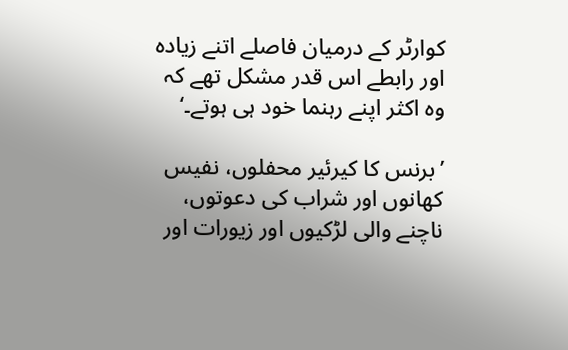کوارٹر کے درمیان فاصلے اتنے زیادہ اور رابطے اس قدر مشکل تھے کہ وہ اکثر اپنے رہنما خود ہی ہوتے۔‘

’برنس کا کیرئیر محفلوں، نفیس کھانوں اور شراب کی دعوتوں، ناچنے والی لڑکیوں اور زیورات اور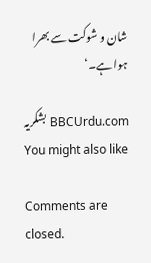شان و شوکت سے بھرا ہوا ہے۔‘

BBCUrdu.com بشکریہ
You might also like

Comments are closed.